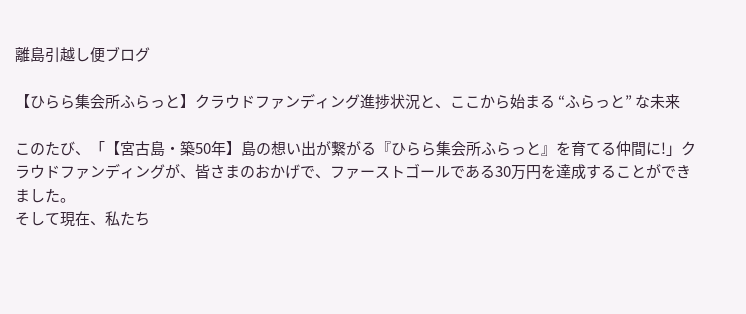離島引越し便ブログ

【ひらら集会所ふらっと】クラウドファンディング進捗状況と、ここから始まる “ふらっと” な未来

このたび、「【宮古島・築50年】島の想い出が繋がる『ひらら集会所ふらっと』を育てる仲間に!」クラウドファンディングが、皆さまのおかげで、ファーストゴールである30万円を達成することができました。
そして現在、私たち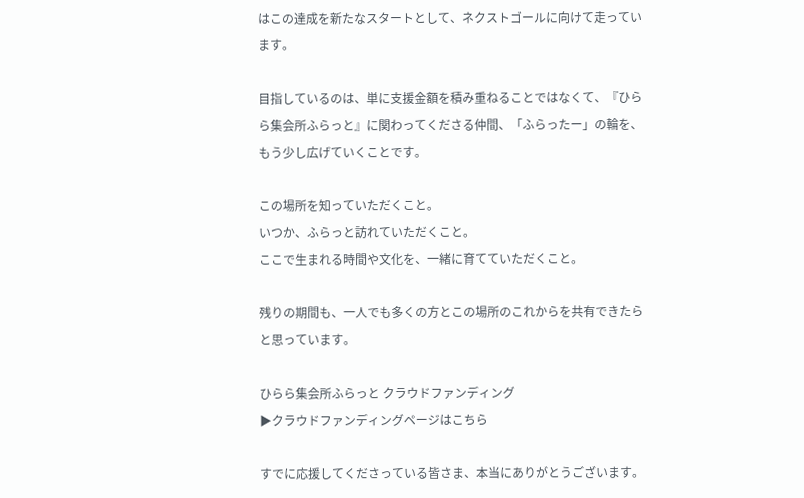はこの達成を新たなスタートとして、ネクストゴールに向けて走っています。

目指しているのは、単に支援金額を積み重ねることではなくて、『ひらら集会所ふらっと』に関わってくださる仲間、「ふらったー」の輪を、もう少し広げていくことです。

この場所を知っていただくこと。
いつか、ふらっと訪れていただくこと。
ここで生まれる時間や文化を、一緒に育てていただくこと。

残りの期間も、一人でも多くの方とこの場所のこれからを共有できたらと思っています。

ひらら集会所ふらっと クラウドファンディング
▶クラウドファンディングページはこちら

すでに応援してくださっている皆さま、本当にありがとうございます。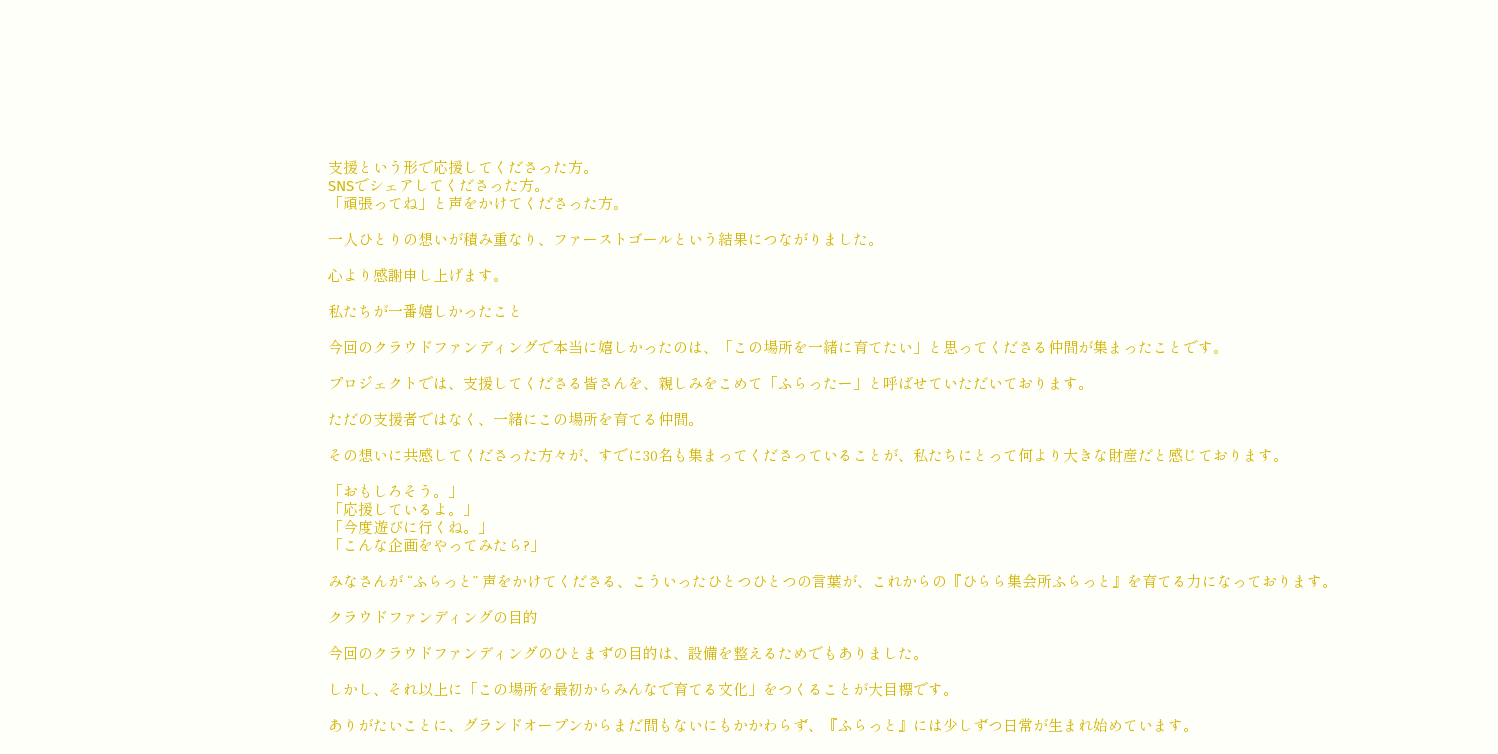支援という形で応援してくださった方。
SNSでシェアしてくださった方。
「頑張ってね」と声をかけてくださった方。

一人ひとりの想いが積み重なり、ファーストゴールという結果につながりました。

心より感謝申し上げます。

私たちが一番嬉しかったこと

今回のクラウドファンディングで本当に嬉しかったのは、「この場所を一緒に育てたい」と思ってくださる仲間が集まったことです。

プロジェクトでは、支援してくださる皆さんを、親しみをこめて「ふらったー」と呼ばせていただいております。

ただの支援者ではなく、一緒にこの場所を育てる仲間。

その想いに共感してくださった方々が、すでに30名も集まってくださっていることが、私たちにとって何より大きな財産だと感じております。

「おもしろそう。」
「応援しているよ。」
「今度遊びに行くね。」
「こんな企画をやってみたら?」

みなさんが “ふらっと” 声をかけてくださる、こういったひとつひとつの言葉が、これからの『ひらら集会所ふらっと』を育てる力になっております。

クラウドファンディングの目的

今回のクラウドファンディングのひとまずの目的は、設備を整えるためでもありました。

しかし、それ以上に「この場所を最初からみんなで育てる文化」をつくることが大目標です。

ありがたいことに、グランドオープンからまだ間もないにもかかわらず、『ふらっと』には少しずつ日常が生まれ始めています。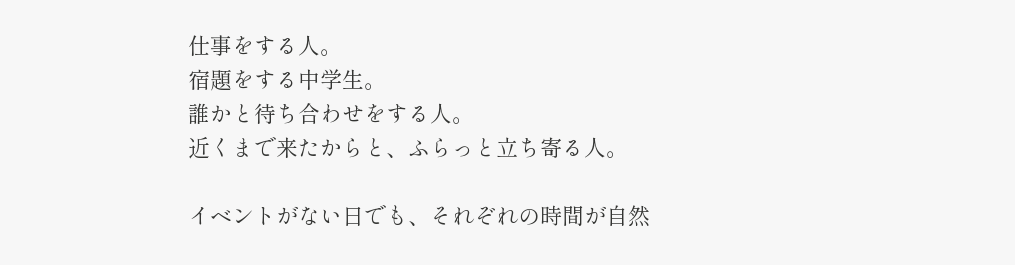仕事をする人。
宿題をする中学生。
誰かと待ち合わせをする人。
近くまで来たからと、ふらっと立ち寄る人。

イベントがない日でも、それぞれの時間が自然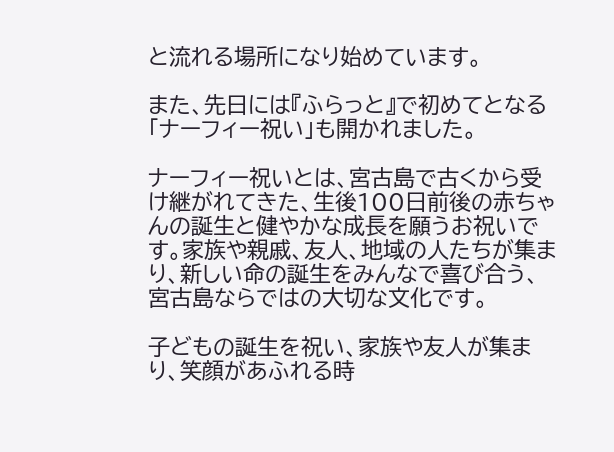と流れる場所になり始めています。

また、先日には『ふらっと』で初めてとなる「ナーフィー祝い」も開かれました。

ナーフィー祝いとは、宮古島で古くから受け継がれてきた、生後100日前後の赤ちゃんの誕生と健やかな成長を願うお祝いです。家族や親戚、友人、地域の人たちが集まり、新しい命の誕生をみんなで喜び合う、宮古島ならではの大切な文化です。

子どもの誕生を祝い、家族や友人が集まり、笑顔があふれる時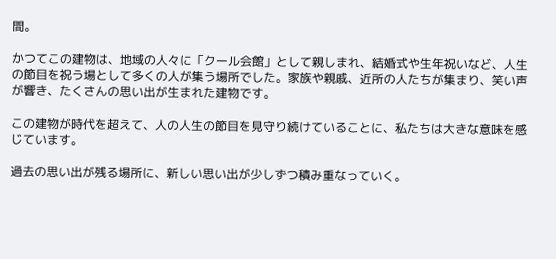間。

かつてこの建物は、地域の人々に「クール会館」として親しまれ、結婚式や生年祝いなど、人生の節目を祝う場として多くの人が集う場所でした。家族や親戚、近所の人たちが集まり、笑い声が響き、たくさんの思い出が生まれた建物です。

この建物が時代を超えて、人の人生の節目を見守り続けていることに、私たちは大きな意味を感じています。

過去の思い出が残る場所に、新しい思い出が少しずつ積み重なっていく。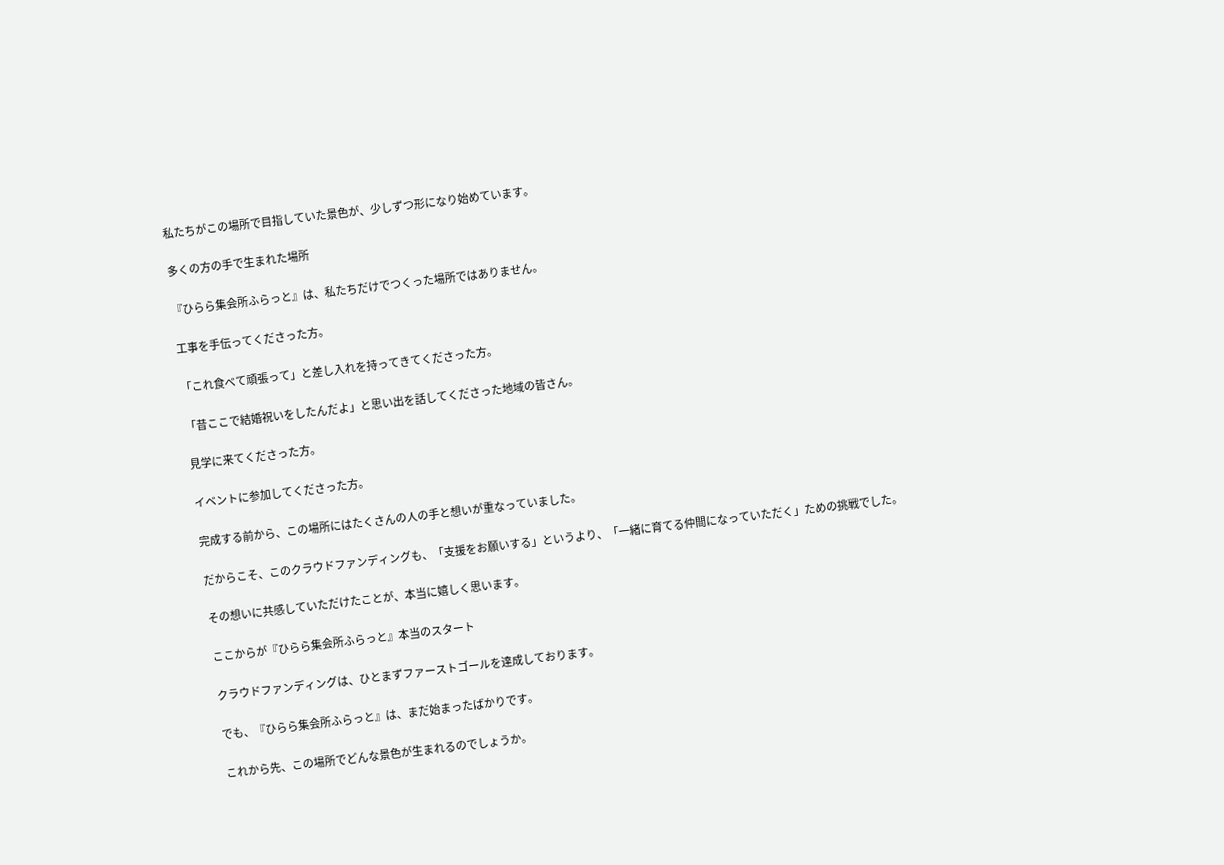私たちがこの場所で目指していた景色が、少しずつ形になり始めています。

多くの方の手で生まれた場所

『ひらら集会所ふらっと』は、私たちだけでつくった場所ではありません。

工事を手伝ってくださった方。

「これ食べて頑張って」と差し入れを持ってきてくださった方。

「昔ここで結婚祝いをしたんだよ」と思い出を話してくださった地域の皆さん。

見学に来てくださった方。

イベントに参加してくださった方。

完成する前から、この場所にはたくさんの人の手と想いが重なっていました。

だからこそ、このクラウドファンディングも、「支援をお願いする」というより、「一緒に育てる仲間になっていただく」ための挑戦でした。

その想いに共感していただけたことが、本当に嬉しく思います。

ここからが『ひらら集会所ふらっと』本当のスタート

クラウドファンディングは、ひとまずファーストゴールを達成しております。

でも、『ひらら集会所ふらっと』は、まだ始まったばかりです。

これから先、この場所でどんな景色が生まれるのでしょうか。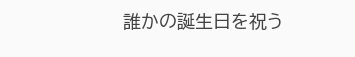誰かの誕生日を祝う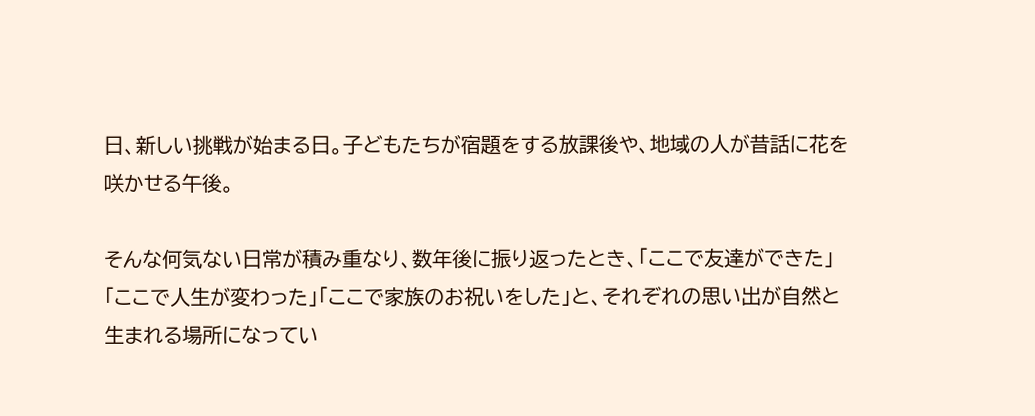日、新しい挑戦が始まる日。子どもたちが宿題をする放課後や、地域の人が昔話に花を咲かせる午後。

そんな何気ない日常が積み重なり、数年後に振り返ったとき、「ここで友達ができた」「ここで人生が変わった」「ここで家族のお祝いをした」と、それぞれの思い出が自然と生まれる場所になってい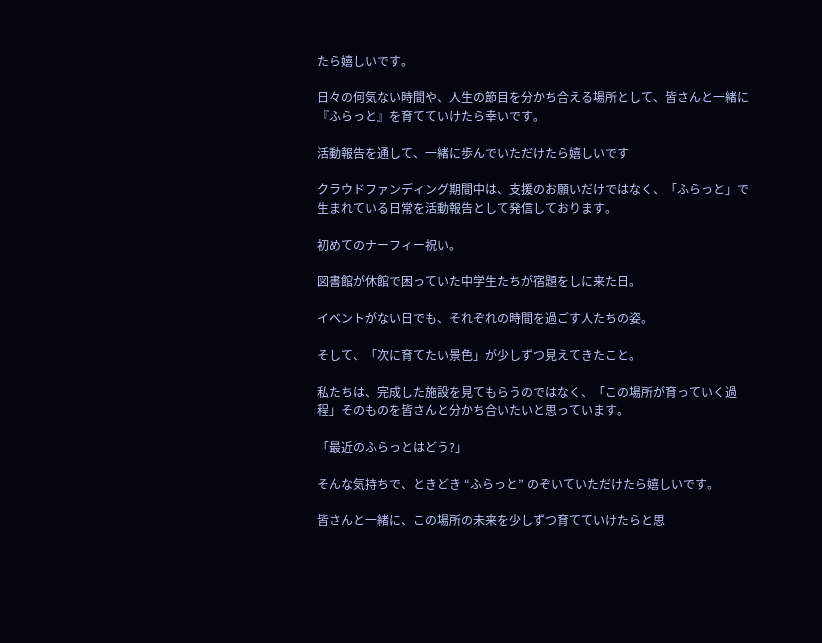たら嬉しいです。

日々の何気ない時間や、人生の節目を分かち合える場所として、皆さんと一緒に『ふらっと』を育てていけたら幸いです。

活動報告を通して、一緒に歩んでいただけたら嬉しいです

クラウドファンディング期間中は、支援のお願いだけではなく、「ふらっと」で生まれている日常を活動報告として発信しております。

初めてのナーフィー祝い。

図書館が休館で困っていた中学生たちが宿題をしに来た日。

イベントがない日でも、それぞれの時間を過ごす人たちの姿。

そして、「次に育てたい景色」が少しずつ見えてきたこと。

私たちは、完成した施設を見てもらうのではなく、「この場所が育っていく過程」そのものを皆さんと分かち合いたいと思っています。

「最近のふらっとはどう?」

そんな気持ちで、ときどき “ふらっと” のぞいていただけたら嬉しいです。

皆さんと一緒に、この場所の未来を少しずつ育てていけたらと思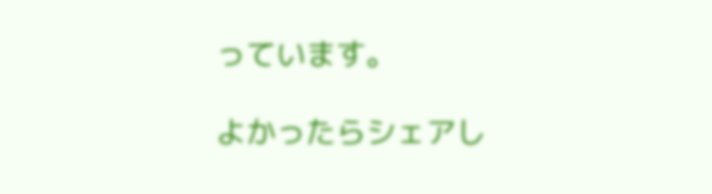っています。

よかったらシェアし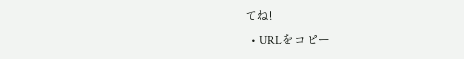てね!
  • URLをコピー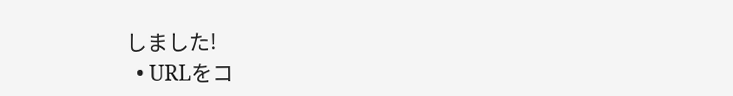しました!
  • URLをコ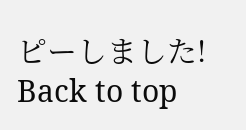ピーしました!
Back to top